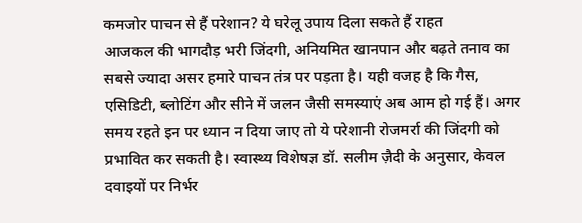कमजोर पाचन से हैं परेशान? ये घरेलू उपाय दिला सकते हैं राहत
आजकल की भागदौड़ भरी जिंदगी, अनियमित खानपान और बढ़ते तनाव का सबसे ज्यादा असर हमारे पाचन तंत्र पर पड़ता है। यही वजह है कि गैस, एसिडिटी, ब्लोटिंग और सीने में जलन जैसी समस्याएं अब आम हो गई हैं। अगर समय रहते इन पर ध्यान न दिया जाए तो ये परेशानी रोजमर्रा की जिंदगी को प्रभावित कर सकती है। स्वास्थ्य विशेषज्ञ डॉ. सलीम ज़ैदी के अनुसार, केवल दवाइयों पर निर्भर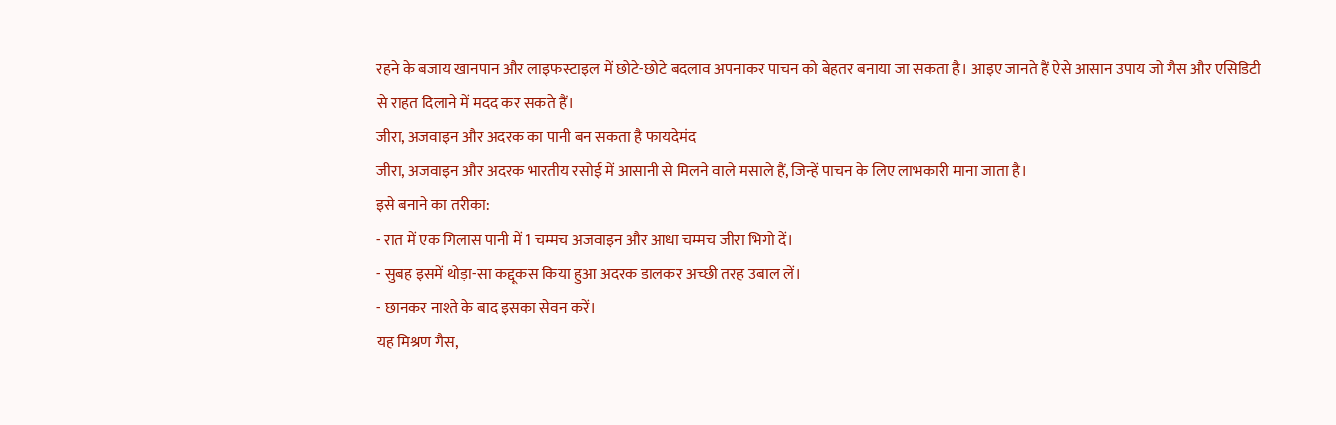रहने के बजाय खानपान और लाइफस्टाइल में छोटे-छोटे बदलाव अपनाकर पाचन को बेहतर बनाया जा सकता है। आइए जानते हैं ऐसे आसान उपाय जो गैस और एसिडिटी से राहत दिलाने में मदद कर सकते हैं।
जीरा, अजवाइन और अदरक का पानी बन सकता है फायदेमंद
जीरा, अजवाइन और अदरक भारतीय रसोई में आसानी से मिलने वाले मसाले हैं, जिन्हें पाचन के लिए लाभकारी माना जाता है।
इसे बनाने का तरीका:
- रात में एक गिलास पानी में 1 चम्मच अजवाइन और आधा चम्मच जीरा भिगो दें।
- सुबह इसमें थोड़ा-सा कद्दूकस किया हुआ अदरक डालकर अच्छी तरह उबाल लें।
- छानकर नाश्ते के बाद इसका सेवन करें।
यह मिश्रण गैस,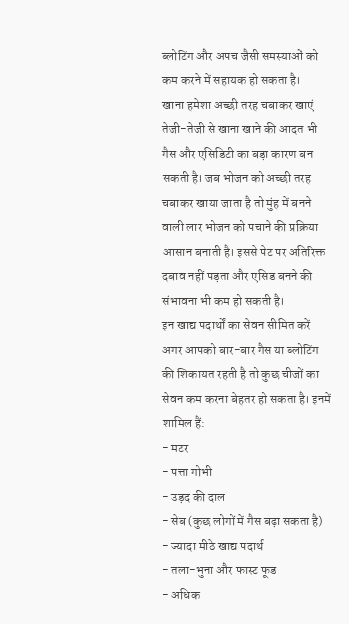ब्लोटिंग और अपच जैसी समस्याओं को कम करने में सहायक हो सकता है।
खाना हमेशा अच्छी तरह चबाकर खाएं
तेजी-तेजी से खाना खाने की आदत भी गैस और एसिडिटी का बड़ा कारण बन सकती है। जब भोजन को अच्छी तरह चबाकर खाया जाता है तो मुंह में बनने वाली लार भोजन को पचाने की प्रक्रिया आसान बनाती है। इससे पेट पर अतिरिक्त दबाव नहीं पड़ता और एसिड बनने की संभावना भी कम हो सकती है।
इन खाद्य पदार्थों का सेवन सीमित करें
अगर आपको बार-बार गैस या ब्लोटिंग की शिकायत रहती है तो कुछ चीजों का सेवन कम करना बेहतर हो सकता है। इनमें शामिल हैं:
- मटर
- पत्ता गोभी
- उड़द की दाल
- सेब (कुछ लोगों में गैस बढ़ा सकता है)
- ज्यादा मीठे खाद्य पदार्थ
- तला-भुना और फास्ट फूड
- अधिक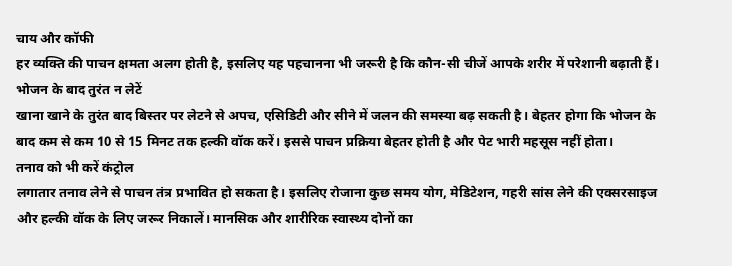चाय और कॉफी
हर व्यक्ति की पाचन क्षमता अलग होती है, इसलिए यह पहचानना भी जरूरी है कि कौन-सी चीजें आपके शरीर में परेशानी बढ़ाती हैं।
भोजन के बाद तुरंत न लेटें
खाना खाने के तुरंत बाद बिस्तर पर लेटने से अपच, एसिडिटी और सीने में जलन की समस्या बढ़ सकती है। बेहतर होगा कि भोजन के बाद कम से कम 10 से 15 मिनट तक हल्की वॉक करें। इससे पाचन प्रक्रिया बेहतर होती है और पेट भारी महसूस नहीं होता।
तनाव को भी करें कंट्रोल
लगातार तनाव लेने से पाचन तंत्र प्रभावित हो सकता है। इसलिए रोजाना कुछ समय योग, मेडिटेशन, गहरी सांस लेने की एक्सरसाइज और हल्की वॉक के लिए जरूर निकालें। मानसिक और शारीरिक स्वास्थ्य दोनों का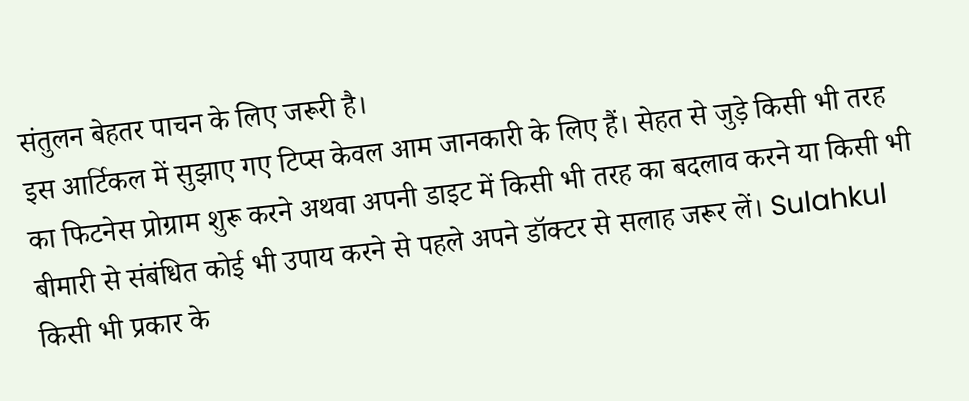संतुलन बेहतर पाचन के लिए जरूरी है।
इस आर्टिकल में सुझाए गए टिप्स केवल आम जानकारी के लिए हैं। सेहत से जुड़े किसी भी तरह का फिटनेस प्रोग्राम शुरू करने अथवा अपनी डाइट में किसी भी तरह का बदलाव करने या किसी भी बीमारी से संबंधित कोई भी उपाय करने से पहले अपने डॉक्टर से सलाह जरूर लें। Sulahkul किसी भी प्रकार के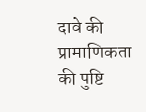दावे की प्रामाणिकता की पुष्टि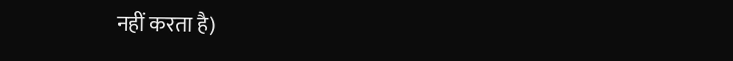नहीं करता है)